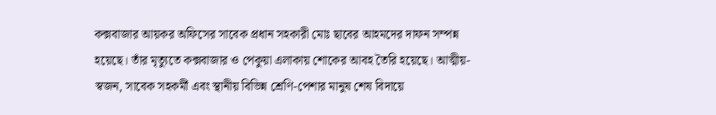কক্সবাজার আয়কর অফিসের সাবেক প্রধান সহকারী মোঃ ছাবের আহমদের দাফন সম্পন্ন হয়েছে। তাঁর মৃত্যুতে কক্সবাজার ও পেকুয়া এলাকায় শোকের আবহ তৈরি হয়েছে। আত্মীয়-স্বজন, সাবেক সহকর্মী এবং স্থানীয় বিভিন্ন শ্রেণি-পেশার মানুষ শেষ বিদায়ে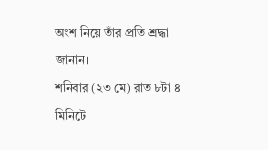অংশ নিয়ে তাঁর প্রতি শ্রদ্ধা জানান।
শনিবার (২৩ মে) রাত ৮টা ৪ মিনিটে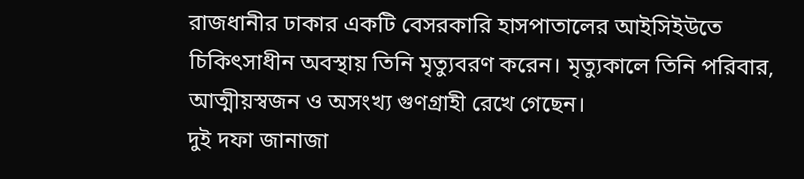রাজধানীর ঢাকার একটি বেসরকারি হাসপাতালের আইসিইউতে চিকিৎসাধীন অবস্থায় তিনি মৃত্যুবরণ করেন। মৃত্যুকালে তিনি পরিবার, আত্মীয়স্বজন ও অসংখ্য গুণগ্রাহী রেখে গেছেন।
দুই দফা জানাজা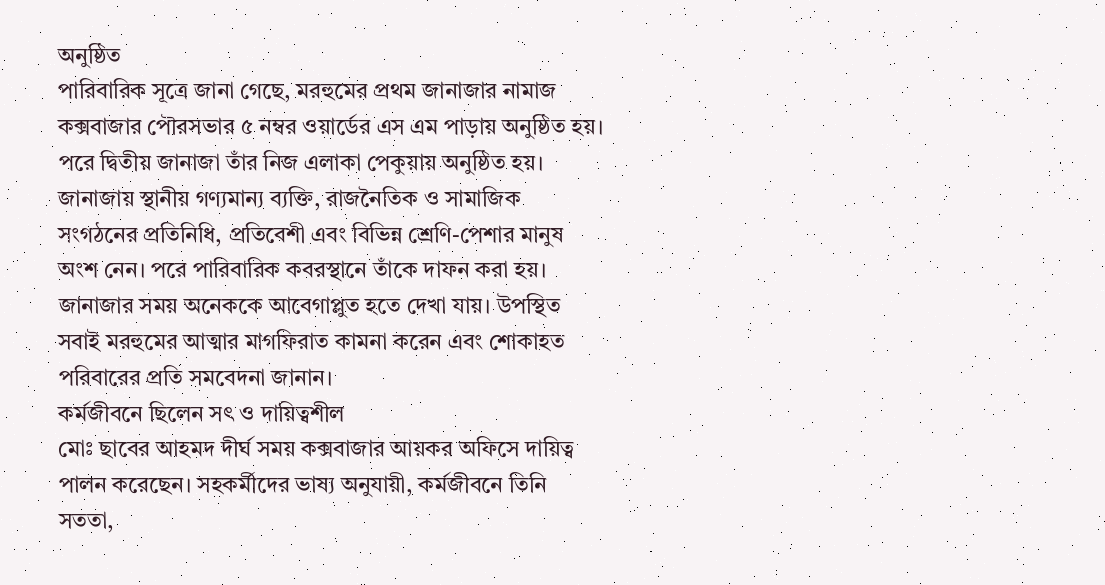অনুষ্ঠিত
পারিবারিক সূত্রে জানা গেছে, মরহুমের প্রথম জানাজার নামাজ কক্সবাজার পৌরসভার ৫ নম্বর ওয়ার্ডের এস এম পাড়ায় অনুষ্ঠিত হয়। পরে দ্বিতীয় জানাজা তাঁর নিজ এলাকা পেকুয়ায় অনুষ্ঠিত হয়।
জানাজায় স্থানীয় গণ্যমান্য ব্যক্তি, রাজনৈতিক ও সামাজিক সংগঠনের প্রতিনিধি, প্রতিবেশী এবং বিভিন্ন শ্রেণি-পেশার মানুষ অংশ নেন। পরে পারিবারিক কবরস্থানে তাঁকে দাফন করা হয়।
জানাজার সময় অনেককে আবেগাপ্লুত হতে দেখা যায়। উপস্থিত সবাই মরহুমের আত্মার মাগফিরাত কামনা করেন এবং শোকাহত পরিবারের প্রতি সমবেদনা জানান।
কর্মজীবনে ছিলেন সৎ ও দায়িত্বশীল
মোঃ ছাবের আহমদ দীর্ঘ সময় কক্সবাজার আয়কর অফিসে দায়িত্ব পালন করেছেন। সহকর্মীদের ভাষ্য অনুযায়ী, কর্মজীবনে তিনি সততা,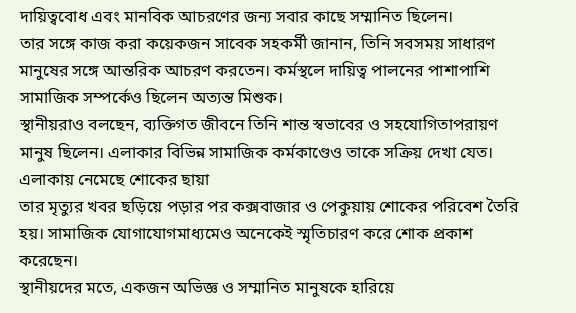দায়িত্ববোধ এবং মানবিক আচরণের জন্য সবার কাছে সম্মানিত ছিলেন।
তার সঙ্গে কাজ করা কয়েকজন সাবেক সহকর্মী জানান, তিনি সবসময় সাধারণ মানুষের সঙ্গে আন্তরিক আচরণ করতেন। কর্মস্থলে দায়িত্ব পালনের পাশাপাশি সামাজিক সম্পর্কেও ছিলেন অত্যন্ত মিশুক।
স্থানীয়রাও বলছেন, ব্যক্তিগত জীবনে তিনি শান্ত স্বভাবের ও সহযোগিতাপরায়ণ মানুষ ছিলেন। এলাকার বিভিন্ন সামাজিক কর্মকাণ্ডেও তাকে সক্রিয় দেখা যেত।
এলাকায় নেমেছে শোকের ছায়া
তার মৃত্যুর খবর ছড়িয়ে পড়ার পর কক্সবাজার ও পেকুয়ায় শোকের পরিবেশ তৈরি হয়। সামাজিক যোগাযোগমাধ্যমেও অনেকেই স্মৃতিচারণ করে শোক প্রকাশ করেছেন।
স্থানীয়দের মতে, একজন অভিজ্ঞ ও সম্মানিত মানুষকে হারিয়ে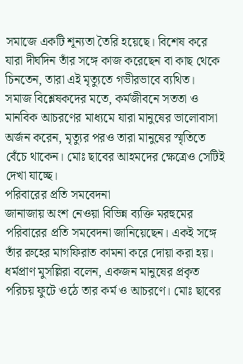সমাজে একটি শূন্যতা তৈরি হয়েছে। বিশেষ করে যারা দীর্ঘদিন তাঁর সঙ্গে কাজ করেছেন বা কাছ থেকে চিনতেন, তারা এই মৃত্যুতে গভীরভাবে ব্যথিত।
সমাজ বিশ্লেষকদের মতে, কর্মজীবনে সততা ও মানবিক আচরণের মাধ্যমে যারা মানুষের ভালোবাসা অর্জন করেন, মৃত্যুর পরও তারা মানুষের স্মৃতিতে বেঁচে থাকেন। মোঃ ছাবের আহমদের ক্ষেত্রেও সেটিই দেখা যাচ্ছে।
পরিবারের প্রতি সমবেদনা
জানাজায় অংশ নেওয়া বিভিন্ন ব্যক্তি মরহুমের পরিবারের প্রতি সমবেদনা জানিয়েছেন। একই সঙ্গে তাঁর রুহের মাগফিরাত কামনা করে দোয়া করা হয়।
ধর্মপ্রাণ মুসল্লিরা বলেন, একজন মানুষের প্রকৃত পরিচয় ফুটে ওঠে তার কর্ম ও আচরণে। মোঃ ছাবের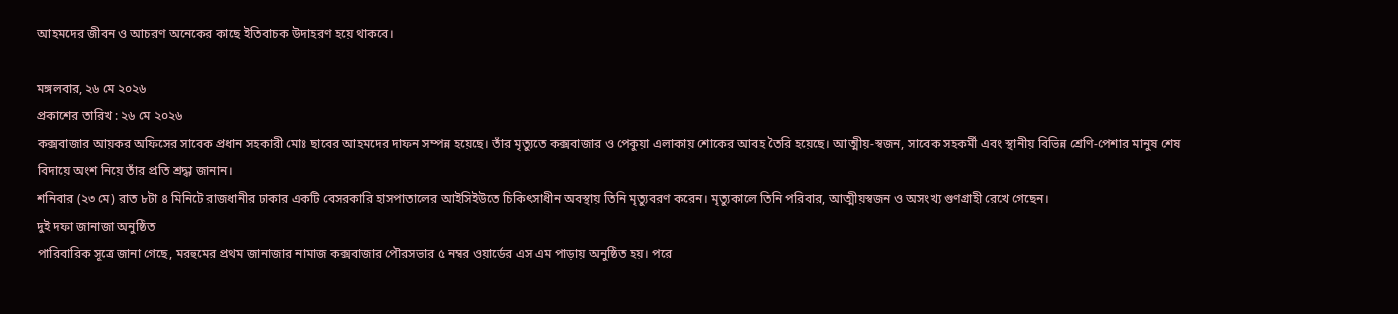আহমদের জীবন ও আচরণ অনেকের কাছে ইতিবাচক উদাহরণ হয়ে থাকবে।

মঙ্গলবার, ২৬ মে ২০২৬
প্রকাশের তারিখ : ২৬ মে ২০২৬
কক্সবাজার আয়কর অফিসের সাবেক প্রধান সহকারী মোঃ ছাবের আহমদের দাফন সম্পন্ন হয়েছে। তাঁর মৃত্যুতে কক্সবাজার ও পেকুয়া এলাকায় শোকের আবহ তৈরি হয়েছে। আত্মীয়-স্বজন, সাবেক সহকর্মী এবং স্থানীয় বিভিন্ন শ্রেণি-পেশার মানুষ শেষ বিদায়ে অংশ নিয়ে তাঁর প্রতি শ্রদ্ধা জানান।
শনিবার (২৩ মে) রাত ৮টা ৪ মিনিটে রাজধানীর ঢাকার একটি বেসরকারি হাসপাতালের আইসিইউতে চিকিৎসাধীন অবস্থায় তিনি মৃত্যুবরণ করেন। মৃত্যুকালে তিনি পরিবার, আত্মীয়স্বজন ও অসংখ্য গুণগ্রাহী রেখে গেছেন।
দুই দফা জানাজা অনুষ্ঠিত
পারিবারিক সূত্রে জানা গেছে, মরহুমের প্রথম জানাজার নামাজ কক্সবাজার পৌরসভার ৫ নম্বর ওয়ার্ডের এস এম পাড়ায় অনুষ্ঠিত হয়। পরে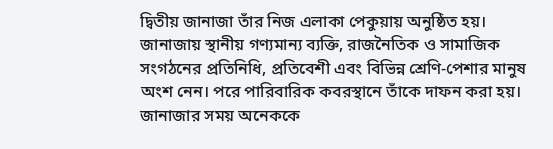দ্বিতীয় জানাজা তাঁর নিজ এলাকা পেকুয়ায় অনুষ্ঠিত হয়।
জানাজায় স্থানীয় গণ্যমান্য ব্যক্তি, রাজনৈতিক ও সামাজিক সংগঠনের প্রতিনিধি, প্রতিবেশী এবং বিভিন্ন শ্রেণি-পেশার মানুষ অংশ নেন। পরে পারিবারিক কবরস্থানে তাঁকে দাফন করা হয়।
জানাজার সময় অনেককে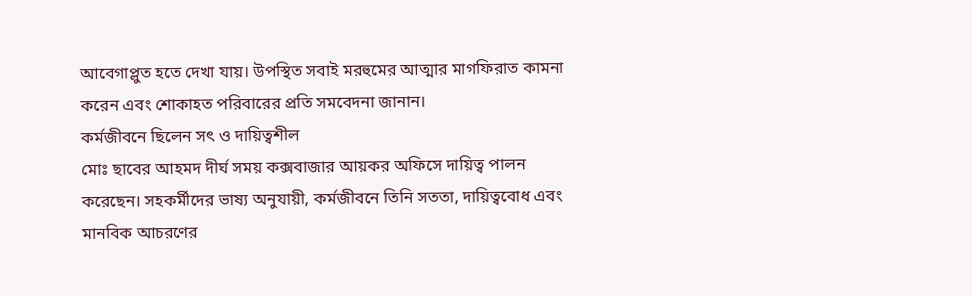আবেগাপ্লুত হতে দেখা যায়। উপস্থিত সবাই মরহুমের আত্মার মাগফিরাত কামনা করেন এবং শোকাহত পরিবারের প্রতি সমবেদনা জানান।
কর্মজীবনে ছিলেন সৎ ও দায়িত্বশীল
মোঃ ছাবের আহমদ দীর্ঘ সময় কক্সবাজার আয়কর অফিসে দায়িত্ব পালন করেছেন। সহকর্মীদের ভাষ্য অনুযায়ী, কর্মজীবনে তিনি সততা, দায়িত্ববোধ এবং মানবিক আচরণের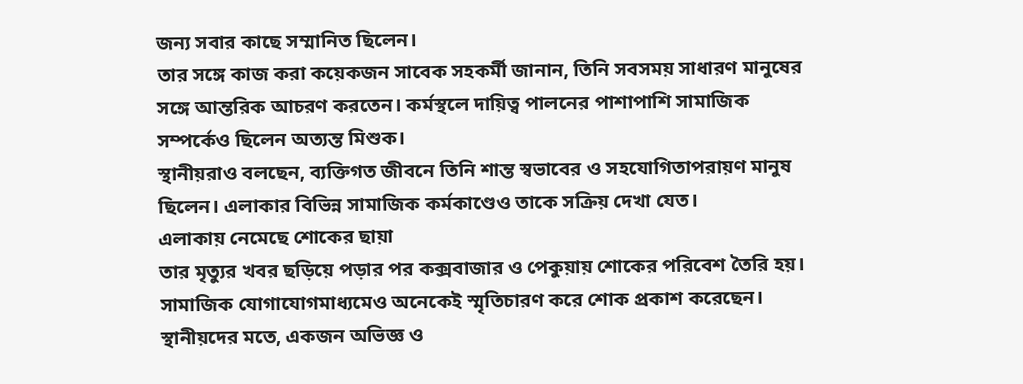জন্য সবার কাছে সম্মানিত ছিলেন।
তার সঙ্গে কাজ করা কয়েকজন সাবেক সহকর্মী জানান, তিনি সবসময় সাধারণ মানুষের সঙ্গে আন্তরিক আচরণ করতেন। কর্মস্থলে দায়িত্ব পালনের পাশাপাশি সামাজিক সম্পর্কেও ছিলেন অত্যন্ত মিশুক।
স্থানীয়রাও বলছেন, ব্যক্তিগত জীবনে তিনি শান্ত স্বভাবের ও সহযোগিতাপরায়ণ মানুষ ছিলেন। এলাকার বিভিন্ন সামাজিক কর্মকাণ্ডেও তাকে সক্রিয় দেখা যেত।
এলাকায় নেমেছে শোকের ছায়া
তার মৃত্যুর খবর ছড়িয়ে পড়ার পর কক্সবাজার ও পেকুয়ায় শোকের পরিবেশ তৈরি হয়। সামাজিক যোগাযোগমাধ্যমেও অনেকেই স্মৃতিচারণ করে শোক প্রকাশ করেছেন।
স্থানীয়দের মতে, একজন অভিজ্ঞ ও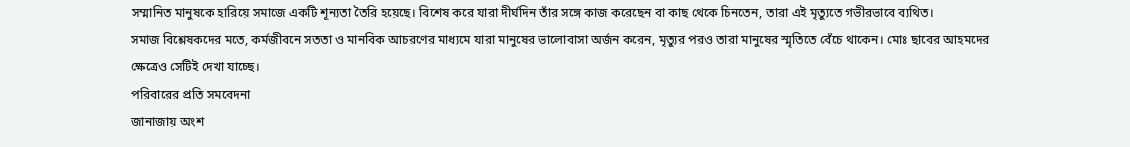সম্মানিত মানুষকে হারিয়ে সমাজে একটি শূন্যতা তৈরি হয়েছে। বিশেষ করে যারা দীর্ঘদিন তাঁর সঙ্গে কাজ করেছেন বা কাছ থেকে চিনতেন, তারা এই মৃত্যুতে গভীরভাবে ব্যথিত।
সমাজ বিশ্লেষকদের মতে, কর্মজীবনে সততা ও মানবিক আচরণের মাধ্যমে যারা মানুষের ভালোবাসা অর্জন করেন, মৃত্যুর পরও তারা মানুষের স্মৃতিতে বেঁচে থাকেন। মোঃ ছাবের আহমদের ক্ষেত্রেও সেটিই দেখা যাচ্ছে।
পরিবারের প্রতি সমবেদনা
জানাজায় অংশ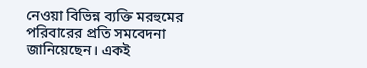নেওয়া বিভিন্ন ব্যক্তি মরহুমের পরিবারের প্রতি সমবেদনা জানিয়েছেন। একই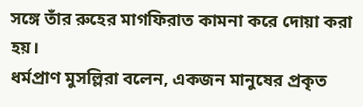সঙ্গে তাঁর রুহের মাগফিরাত কামনা করে দোয়া করা হয়।
ধর্মপ্রাণ মুসল্লিরা বলেন, একজন মানুষের প্রকৃত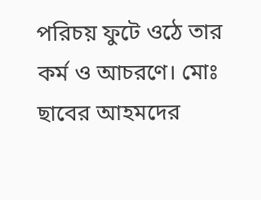পরিচয় ফুটে ওঠে তার কর্ম ও আচরণে। মোঃ ছাবের আহমদের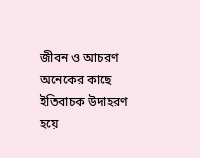জীবন ও আচরণ অনেকের কাছে ইতিবাচক উদাহরণ হয়ে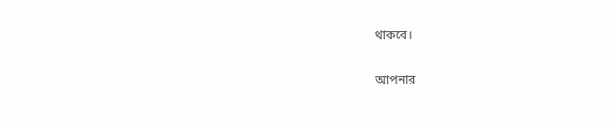থাকবে।

আপনার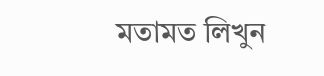মতামত লিখুন